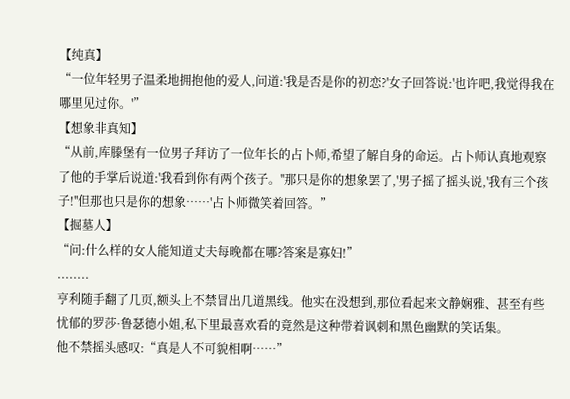【纯真】
“一位年轻男子温柔地拥抱他的爱人,问道:'我是否是你的初恋?'女子回答说:'也许吧,我觉得我在哪里见过你。'”
【想象非真知】
“从前,库滕堡有一位男子拜访了一位年长的占卜师,希望了解自身的命运。占卜师认真地观察了他的手掌后说道:'我看到你有两个孩子。''那只是你的想象罢了,'男子摇了摇头说,'我有三个孩子!''但那也只是你的想象……'占卜师微笑着回答。”
【掘墓人】
“问:什么样的女人能知道丈夫每晚都在哪?答案是寡妇!”
........
亨利随手翻了几页,额头上不禁冒出几道黑线。他实在没想到,那位看起来文静娴雅、甚至有些忧郁的罗莎·鲁瑟德小姐,私下里最喜欢看的竟然是这种带着讽刺和黑色幽默的笑话集。
他不禁摇头感叹:“真是人不可貌相啊……”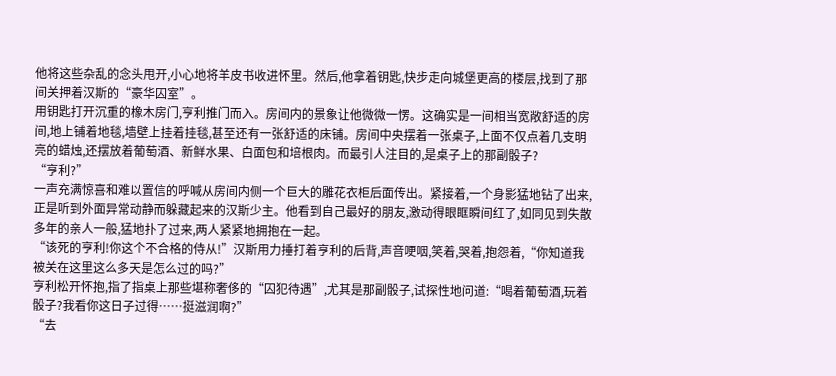他将这些杂乱的念头甩开,小心地将羊皮书收进怀里。然后,他拿着钥匙,快步走向城堡更高的楼层,找到了那间关押着汉斯的“豪华囚室”。
用钥匙打开沉重的橡木房门,亨利推门而入。房间内的景象让他微微一愣。这确实是一间相当宽敞舒适的房间,地上铺着地毯,墙壁上挂着挂毯,甚至还有一张舒适的床铺。房间中央摆着一张桌子,上面不仅点着几支明亮的蜡烛,还摆放着葡萄酒、新鲜水果、白面包和培根肉。而最引人注目的,是桌子上的那副骰子?
“亨利?”
一声充满惊喜和难以置信的呼喊从房间内侧一个巨大的雕花衣柜后面传出。紧接着,一个身影猛地钻了出来,正是听到外面异常动静而躲藏起来的汉斯少主。他看到自己最好的朋友,激动得眼眶瞬间红了,如同见到失散多年的亲人一般,猛地扑了过来,两人紧紧地拥抱在一起。
“该死的亨利!你这个不合格的侍从!”汉斯用力捶打着亨利的后背,声音哽咽,笑着,哭着,抱怨着,“你知道我被关在这里这么多天是怎么过的吗?”
亨利松开怀抱,指了指桌上那些堪称奢侈的“囚犯待遇”,尤其是那副骰子,试探性地问道:“喝着葡萄酒,玩着骰子?我看你这日子过得……挺滋润啊?”
“去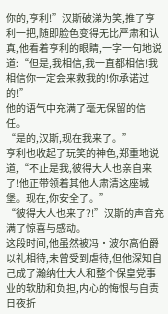你的,亨利!”汉斯破涕为笑,推了亨利一把,随即脸色变得无比严肃和认真,他看着亨利的眼睛,一字一句地说道:“但是,我相信,我一直都相信!我相信你一定会来救我的!你承诺过的!”
他的语气中充满了毫无保留的信任。
“是的,汉斯,现在我来了。”
亨利也收起了玩笑的神色,郑重地说道,“不止是我,彼得大人也亲自来了!他正带领着其他人肃清这座城堡。现在,你安全了。”
“彼得大人也来了?!”汉斯的声音充满了惊喜与感动。
这段时间,他虽然被冯·波尔高伯爵以礼相待,未曾受到虐待,但他深知自己成了瀚纳仕大人和整个保皇党事业的软肋和负担,内心的悔恨与自责日夜折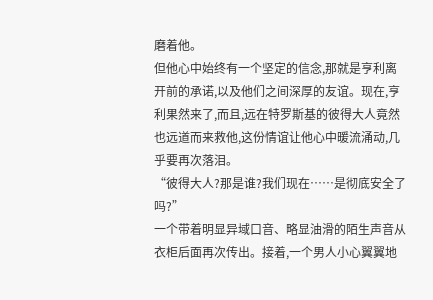磨着他。
但他心中始终有一个坚定的信念,那就是亨利离开前的承诺,以及他们之间深厚的友谊。现在,亨利果然来了,而且,远在特罗斯基的彼得大人竟然也远道而来救他,这份情谊让他心中暖流涌动,几乎要再次落泪。
“彼得大人?那是谁?我们现在……是彻底安全了吗?”
一个带着明显异域口音、略显油滑的陌生声音从衣柜后面再次传出。接着,一个男人小心翼翼地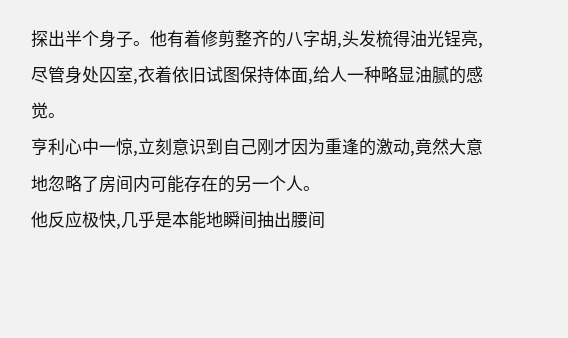探出半个身子。他有着修剪整齐的八字胡,头发梳得油光锃亮,尽管身处囚室,衣着依旧试图保持体面,给人一种略显油腻的感觉。
亨利心中一惊,立刻意识到自己刚才因为重逢的激动,竟然大意地忽略了房间内可能存在的另一个人。
他反应极快,几乎是本能地瞬间抽出腰间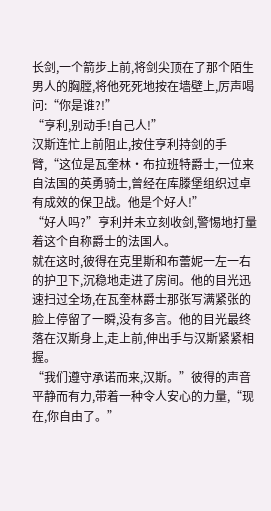长剑,一个箭步上前,将剑尖顶在了那个陌生男人的胸膛,将他死死地按在墙壁上,厉声喝问:“你是谁?!”
“亨利,别动手!自己人!”
汉斯连忙上前阻止,按住亨利持剑的手臂,“这位是瓦奎林·布拉班特爵士,一位来自法国的英勇骑士,曾经在库滕堡组织过卓有成效的保卫战。他是个好人!”
“好人吗?”亨利并未立刻收剑,警惕地打量着这个自称爵士的法国人。
就在这时,彼得在克里斯和布蕾妮一左一右的护卫下,沉稳地走进了房间。他的目光迅速扫过全场,在瓦奎林爵士那张写满紧张的脸上停留了一瞬,没有多言。他的目光最终落在汉斯身上,走上前,伸出手与汉斯紧紧相握。
“我们遵守承诺而来,汉斯。”彼得的声音平静而有力,带着一种令人安心的力量,“现在,你自由了。”